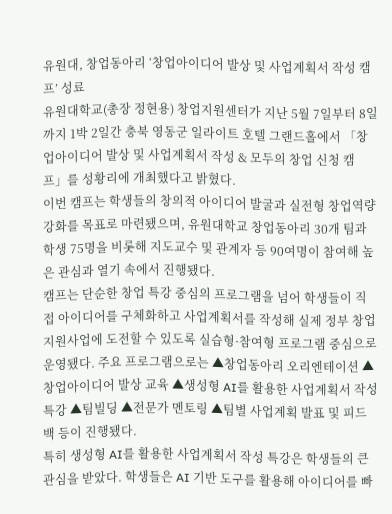유원대, 창업동아리 ‘창업아이디어 발상 및 사업계획서 작성 캠프’ 성료
유원대학교(총장 정현용) 창업지원센터가 지난 5월 7일부터 8일까지 1박 2일간 충북 영동군 일라이트 호텔 그랜드홀에서 「창업아이디어 발상 및 사업계획서 작성 & 모두의 창업 신청 캠프」를 성황리에 개최했다고 밝혔다.
이번 캠프는 학생들의 창의적 아이디어 발굴과 실전형 창업역량 강화를 목표로 마련됐으며, 유원대학교 창업동아리 30개 팀과 학생 75명을 비롯해 지도교수 및 관계자 등 90여명이 참여해 높은 관심과 열기 속에서 진행됐다.
캠프는 단순한 창업 특강 중심의 프로그램을 넘어 학생들이 직접 아이디어를 구체화하고 사업계획서를 작성해 실제 정부 창업지원사업에 도전할 수 있도록 실습형·참여형 프로그램 중심으로 운영됐다. 주요 프로그램으로는 ▲창업동아리 오리엔테이션 ▲창업아이디어 발상 교육 ▲생성형 AI를 활용한 사업계획서 작성 특강 ▲팀빌딩 ▲전문가 멘토링 ▲팀별 사업계획 발표 및 피드백 등이 진행됐다.
특히 생성형 AI를 활용한 사업계획서 작성 특강은 학생들의 큰 관심을 받았다. 학생들은 AI 기반 도구를 활용해 아이디어를 빠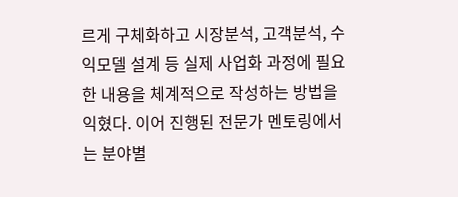르게 구체화하고 시장분석, 고객분석, 수익모델 설계 등 실제 사업화 과정에 필요한 내용을 체계적으로 작성하는 방법을 익혔다. 이어 진행된 전문가 멘토링에서는 분야별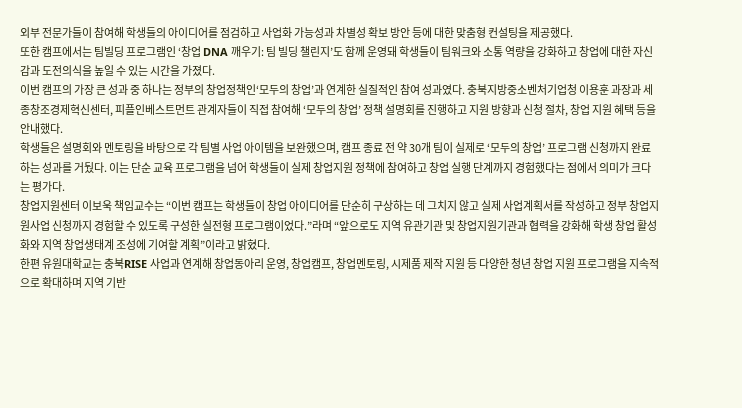외부 전문가들이 참여해 학생들의 아이디어를 점검하고 사업화 가능성과 차별성 확보 방안 등에 대한 맞춤형 컨설팅을 제공했다.
또한 캠프에서는 팀빌딩 프로그램인 ‘창업 DNA 깨우기: 팀 빌딩 챌린지’도 함께 운영돼 학생들이 팀워크와 소통 역량을 강화하고 창업에 대한 자신감과 도전의식을 높일 수 있는 시간을 가졌다.
이번 캠프의 가장 큰 성과 중 하나는 정부의 창업정책인‘모두의 창업’과 연계한 실질적인 참여 성과였다. 충북지방중소벤처기업청 이용훈 과장과 세종창조경제혁신센터, 피플인베스트먼트 관계자들이 직접 참여해 ‘모두의 창업’ 정책 설명회를 진행하고 지원 방향과 신청 절차, 창업 지원 혜택 등을 안내했다.
학생들은 설명회와 멘토링을 바탕으로 각 팀별 사업 아이템을 보완했으며, 캠프 종료 전 약 30개 팀이 실제로 ‘모두의 창업’ 프로그램 신청까지 완료하는 성과를 거뒀다. 이는 단순 교육 프로그램을 넘어 학생들이 실제 창업지원 정책에 참여하고 창업 실행 단계까지 경험했다는 점에서 의미가 크다는 평가다.
창업지원센터 이보욱 책임교수는 “이번 캠프는 학생들이 창업 아이디어를 단순히 구상하는 데 그치지 않고 실제 사업계획서를 작성하고 정부 창업지원사업 신청까지 경험할 수 있도록 구성한 실전형 프로그램이었다.”라며 “앞으로도 지역 유관기관 및 창업지원기관과 협력을 강화해 학생 창업 활성화와 지역 창업생태계 조성에 기여할 계획”이라고 밝혔다.
한편 유원대학교는 충북RISE 사업과 연계해 창업동아리 운영, 창업캠프, 창업멘토링, 시제품 제작 지원 등 다양한 청년 창업 지원 프로그램을 지속적으로 확대하며 지역 기반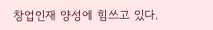창업인재 양성에 힘쓰고 있다.